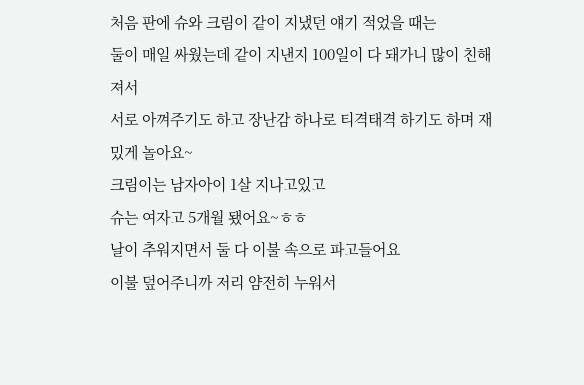처음 판에 슈와 크림이 같이 지냈던 얘기 적었을 때는
둘이 매일 싸웠는데 같이 지낸지 100일이 다 돼가니 많이 친해져서
서로 아껴주기도 하고 장난감 하나로 티격태격 하기도 하며 재밌게 놀아요~
크림이는 남자아이 1살 지나고있고
슈는 여자고 5개월 됐어요~ㅎㅎ
날이 추워지면서 둘 다 이불 속으로 파고들어요
이불 덮어주니까 저리 얌전히 누워서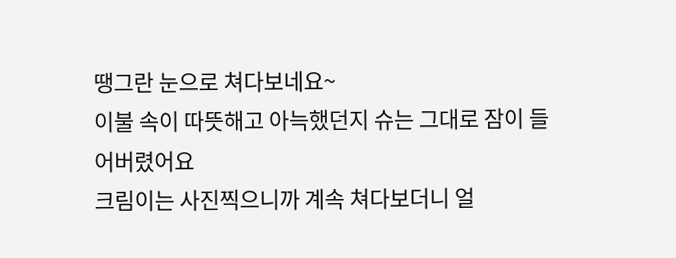땡그란 눈으로 쳐다보네요~
이불 속이 따뜻해고 아늑했던지 슈는 그대로 잠이 들어버렸어요
크림이는 사진찍으니까 계속 쳐다보더니 얼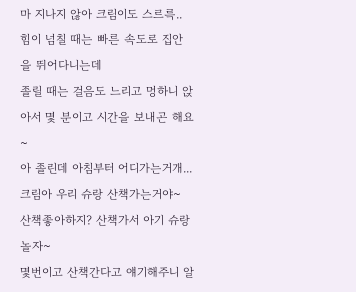마 지나지 않아 크림이도 스르륵..
힘이 넘칠 때는 빠른 속도로 집안을 뛰어다니는데
졸릴 때는 걸음도 느리고 멍하니 앉아서 몇 분이고 시간을 보내곤 해요~
아 졸린데 아침부터 어디가는거개...
크림아 우리 슈랑 산책가는거야~
산책좋아하지? 산책가서 아기 슈랑 놀자~
몇번이고 산책간다고 얘기해주니 알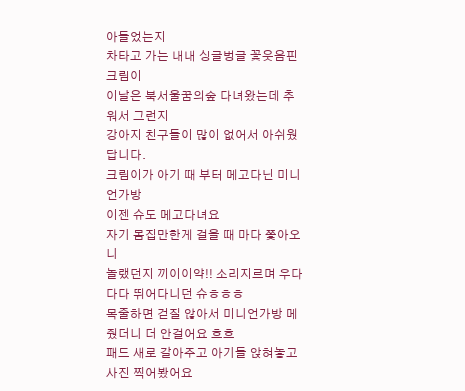아들었는지
차타고 가는 내내 싱글벙글 꽃웃음핀 크림이
이날은 북서울꿈의숲 다녀왔는데 추워서 그런지
강아지 친구들이 많이 없어서 아쉬웠답니다.
크림이가 아기 때 부터 메고다닌 미니언가방
이젠 슈도 메고다녀요
자기 몸집만한게 걸을 때 마다 쫓아오니
놀랬던지 끼이이약!! 소리지르며 우다다다 뛰어다니던 슈ㅎㅎㅎ
목줄하면 걷질 않아서 미니언가방 메줬더니 더 안걸어요 흐흐
패드 새로 갈아주고 아기들 앉혀놓고 사진 찍어봤어요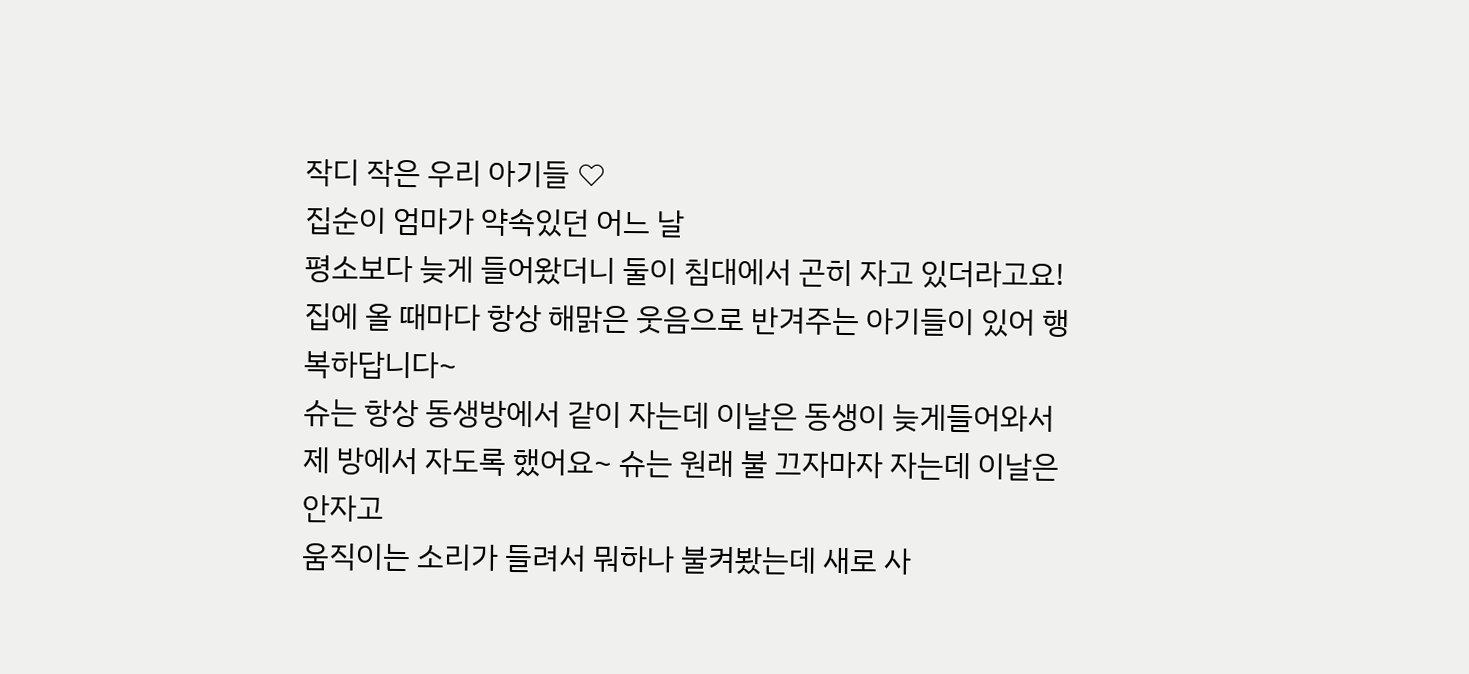작디 작은 우리 아기들 ♡
집순이 엄마가 약속있던 어느 날
평소보다 늦게 들어왔더니 둘이 침대에서 곤히 자고 있더라고요!
집에 올 때마다 항상 해맑은 웃음으로 반겨주는 아기들이 있어 행복하답니다~
슈는 항상 동생방에서 같이 자는데 이날은 동생이 늦게들어와서
제 방에서 자도록 했어요~ 슈는 원래 불 끄자마자 자는데 이날은 안자고
움직이는 소리가 들려서 뭐하나 불켜봤는데 새로 사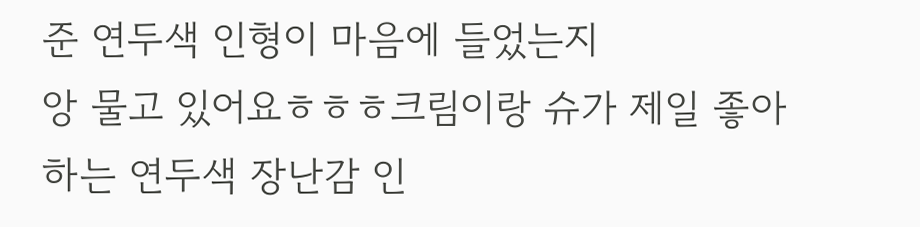준 연두색 인형이 마음에 들었는지
앙 물고 있어요ㅎㅎㅎ크림이랑 슈가 제일 좋아하는 연두색 장난감 인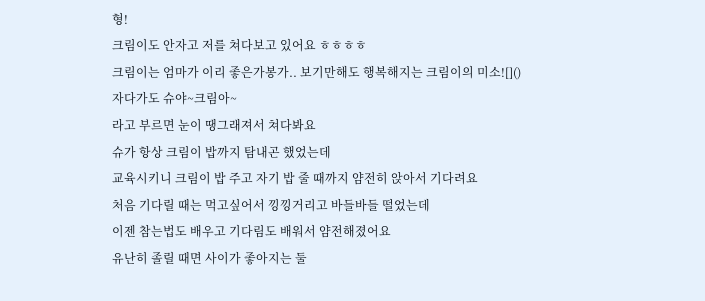형!
크림이도 안자고 저를 쳐다보고 있어요 ㅎㅎㅎㅎ
크림이는 엄마가 이리 좋은가봉가.. 보기만해도 행복해지는 크림이의 미소![]()
자다가도 슈야~크림아~
라고 부르면 눈이 땡그래져서 쳐다봐요
슈가 항상 크림이 밥까지 탐내곤 했었는데
교육시키니 크림이 밥 주고 자기 밥 줄 때까지 얌전히 앉아서 기다려요
처음 기다릴 때는 먹고싶어서 낑낑거리고 바들바들 떨었는데
이젠 참는법도 배우고 기다림도 배워서 얌전해졌어요
유난히 졸릴 때면 사이가 좋아지는 둘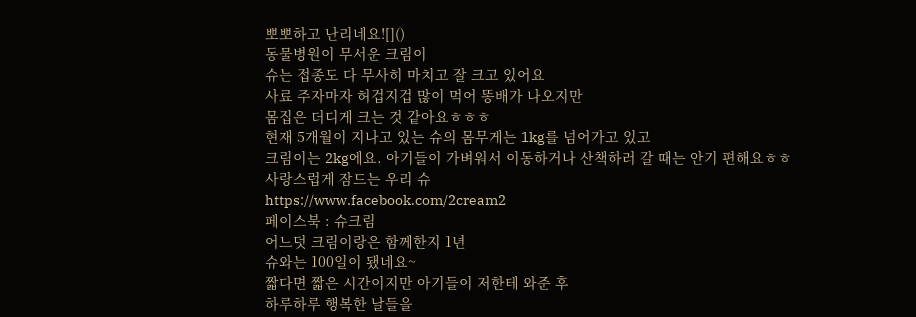뽀뽀하고 난리네요![]()
동물병원이 무서운 크림이
슈는 접종도 다 무사히 마치고 잘 크고 있어요
사료 주자마자 허겁지겁 많이 먹어 똥배가 나오지만
몸집은 더디게 크는 것 같아요ㅎㅎㅎ
현재 5개월이 지나고 있는 슈의 몸무게는 1kg를 넘어가고 있고
크림이는 2kg에요. 아기들이 가벼워서 이동하거나 산책하러 갈 때는 안기 편해요ㅎㅎ
사랑스럽게 잠드는 우리 슈
https://www.facebook.com/2cream2
페이스북 : 슈크림
어느덧 크림이랑은 함께한지 1년
슈와는 100일이 됐네요~
짧다면 짧은 시간이지만 아기들이 저한테 와준 후
하루하루 행복한 날들을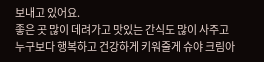보내고 있어요.
좋은 곳 많이 데려가고 맛있는 간식도 많이 사주고
누구보다 행복하고 건강하게 키워줄게 슈야 크림아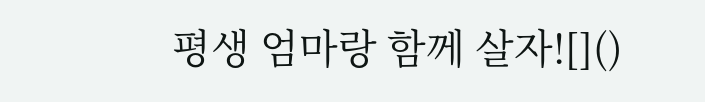평생 엄마랑 함께 살자![]()